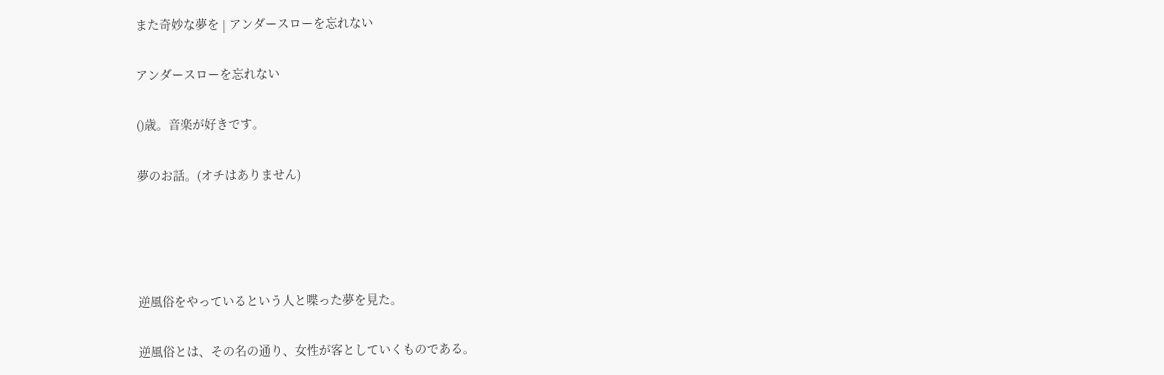また奇妙な夢を | アンダースローを忘れない

アンダースローを忘れない

()歳。音楽が好きです。

夢のお話。(オチはありません)




逆風俗をやっているという人と喋った夢を見た。

逆風俗とは、その名の通り、女性が客としていくものである。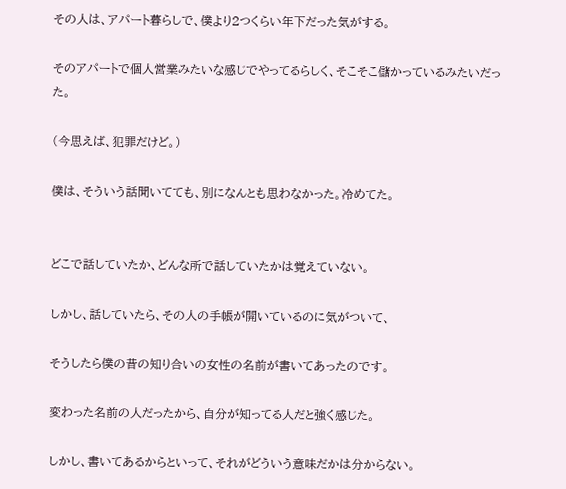その人は、アパート暮らしで、僕より2つくらい年下だった気がする。

そのアパートで個人営業みたいな感じでやってるらしく、そこそこ儲かっているみたいだった。

(今思えば、犯罪だけど。)

僕は、そういう話聞いてても、別になんとも思わなかった。冷めてた。


どこで話していたか、どんな所で話していたかは覚えていない。

しかし、話していたら、その人の手帳が開いているのに気がついて、

そうしたら僕の昔の知り合いの女性の名前が書いてあったのです。

変わった名前の人だったから、自分が知ってる人だと強く感じた。

しかし、書いてあるからといって、それがどういう意味だかは分からない。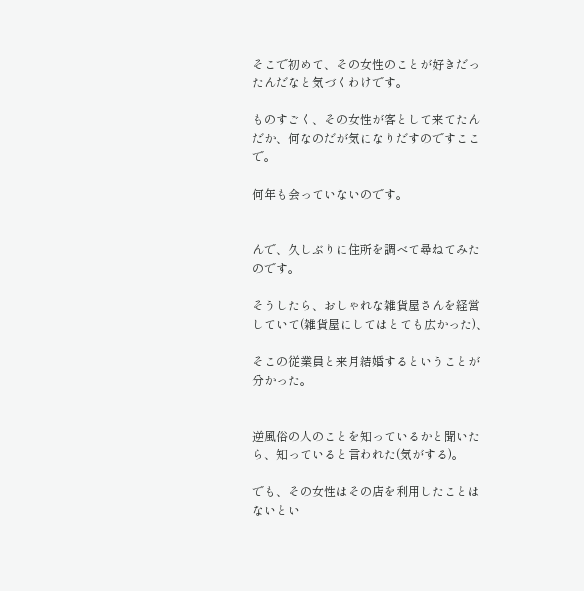そこで初めて、その女性のことが好きだったんだなと気づくわけです。

ものすごく、その女性が客として来てたんだか、何なのだが気になりだすのですここで。

何年も会っていないのです。


んで、久しぶりに住所を調べて尋ねてみたのです。

そうしたら、おしゃれな雑貨屋さんを経営していて(雑貨屋にしてはとても広かった)、

そこの従業員と来月結婚するということが分かった。


逆風俗の人のことを知っているかと聞いたら、知っていると言われた(気がする)。

でも、その女性はその店を利用したことはないとい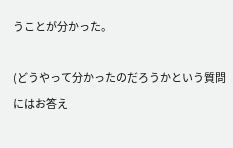うことが分かった。

(どうやって分かったのだろうかという質問にはお答え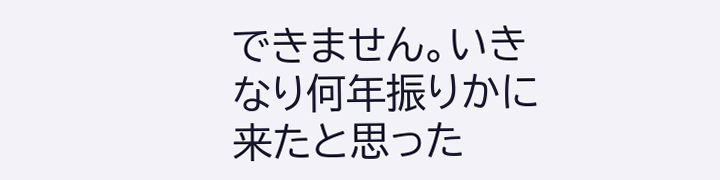できません。いきなり何年振りかに来たと思った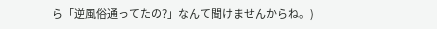ら「逆風俗通ってたの?」なんて聞けませんからね。)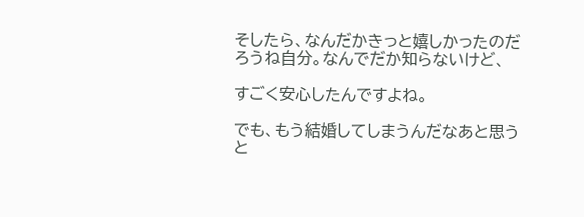そしたら、なんだかきっと嬉しかったのだろうね自分。なんでだか知らないけど、

すごく安心したんですよね。

でも、もう結婚してしまうんだなあと思うと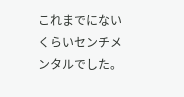これまでにないくらいセンチメンタルでした。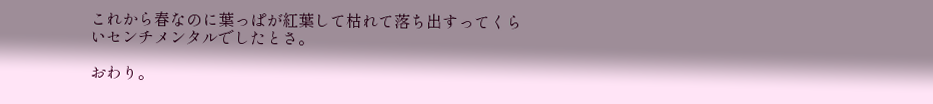これから春なのに葉っぱが紅葉して枯れて落ち出すってくらいセンチメンタルでしたとさ。

おわり。